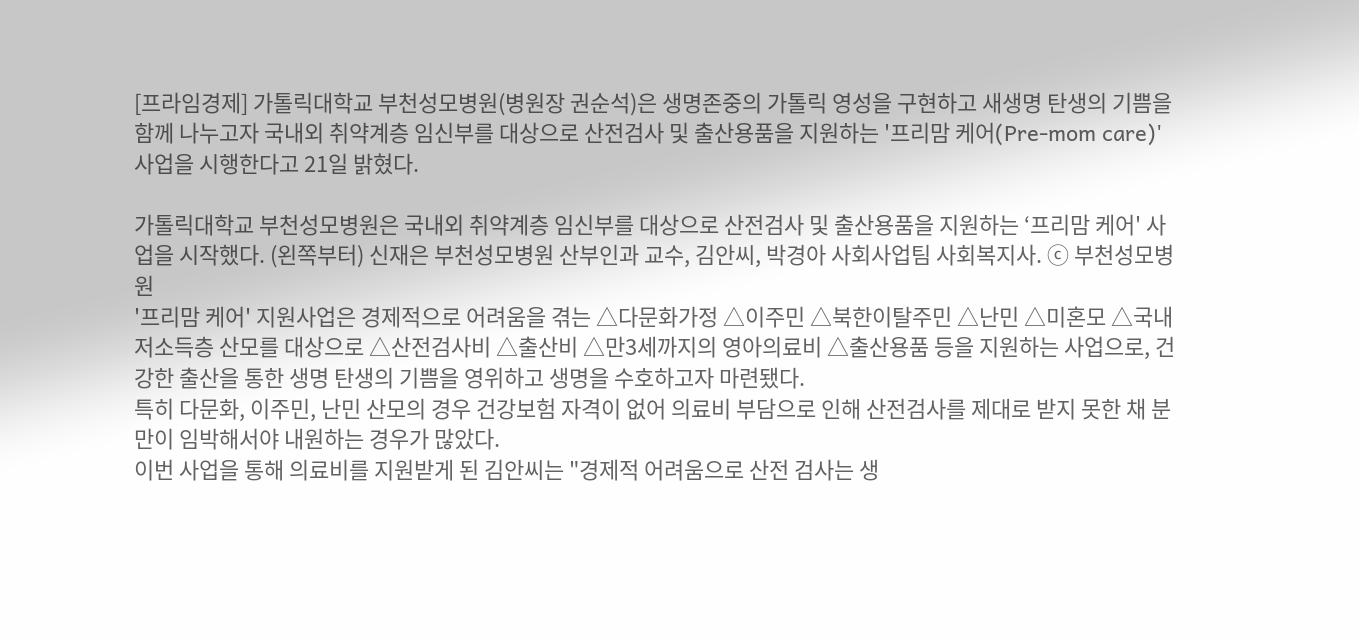[프라임경제] 가톨릭대학교 부천성모병원(병원장 권순석)은 생명존중의 가톨릭 영성을 구현하고 새생명 탄생의 기쁨을 함께 나누고자 국내외 취약계층 임신부를 대상으로 산전검사 및 출산용품을 지원하는 '프리맘 케어(Pre-mom care)' 사업을 시행한다고 21일 밝혔다.

가톨릭대학교 부천성모병원은 국내외 취약계층 임신부를 대상으로 산전검사 및 출산용품을 지원하는 ‘프리맘 케어' 사업을 시작했다. (왼쪽부터) 신재은 부천성모병원 산부인과 교수, 김안씨, 박경아 사회사업팀 사회복지사. ⓒ 부천성모병원
'프리맘 케어' 지원사업은 경제적으로 어려움을 겪는 △다문화가정 △이주민 △북한이탈주민 △난민 △미혼모 △국내 저소득층 산모를 대상으로 △산전검사비 △출산비 △만3세까지의 영아의료비 △출산용품 등을 지원하는 사업으로, 건강한 출산을 통한 생명 탄생의 기쁨을 영위하고 생명을 수호하고자 마련됐다.
특히 다문화, 이주민, 난민 산모의 경우 건강보험 자격이 없어 의료비 부담으로 인해 산전검사를 제대로 받지 못한 채 분만이 임박해서야 내원하는 경우가 많았다.
이번 사업을 통해 의료비를 지원받게 된 김안씨는 "경제적 어려움으로 산전 검사는 생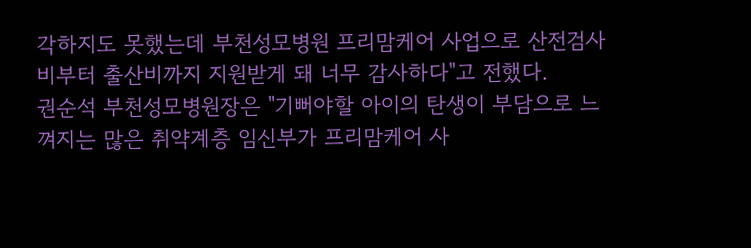각하지도 못했는데 부천성모병원 프리맘케어 사업으로 산전검사비부터 출산비까지 지원받게 돼 너무 감사하다"고 전했다.
권순석 부천성모병원장은 "기뻐야할 아이의 탄생이 부담으로 느껴지는 많은 취약계층 임신부가 프리맘케어 사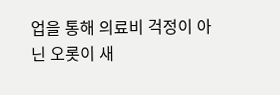업을 통해 의료비 걱정이 아닌 오롯이 새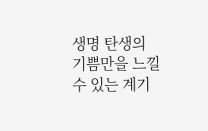생명 탄생의 기쁨만을 느낄 수 있는 계기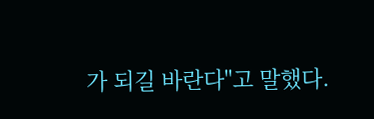가 되길 바란다"고 말했다.